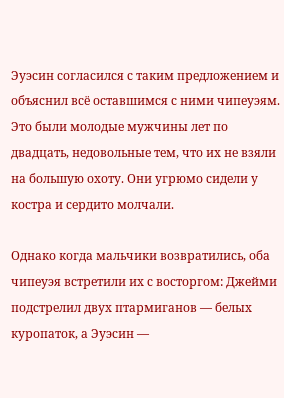Эуэсин согласился с таким предложением и объяснил всё оставшимся с ними чипеуэям. Это были молодые мужчины лет по двадцать, недовольные тем, что их не взяли на большую охоту. Они угрюмо сидели у костра и сердито молчали.

Однако когда мальчики возвратились, оба чипеуэя встретили их с восторгом: Джейми подстрелил двух птармиганов — белых куропаток, а Эуэсин —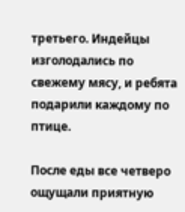третьего. Индейцы изголодались по свежему мясу, и ребята подарили каждому по птице.

После еды все четверо ощущали приятную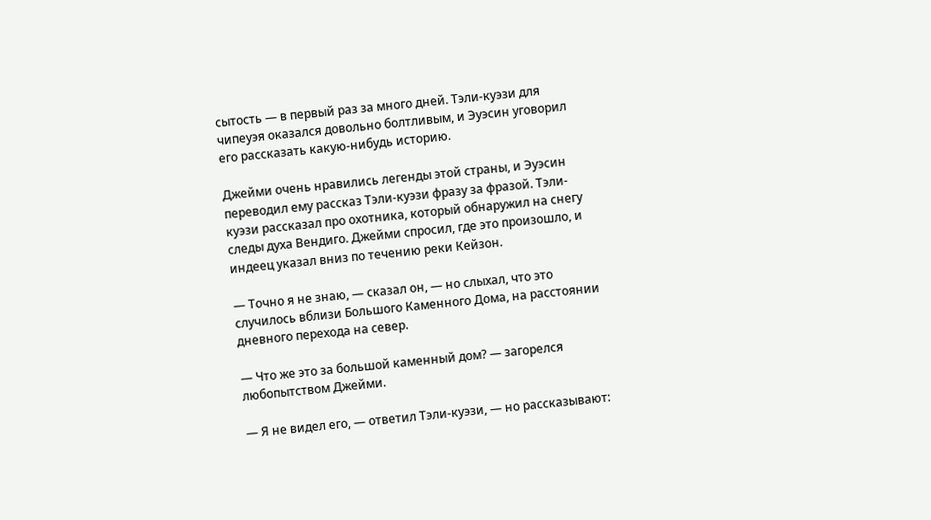сытость — в первый раз за много дней. Тэли-куэзи для чипеуэя оказался довольно болтливым, и Эуэсин уговорил его рассказать какую-нибудь историю.

Джейми очень нравились легенды этой страны, и Эуэсин переводил ему рассказ Тэли-куэзи фразу за фразой. Тэли-куэзи рассказал про охотника, который обнаружил на снегу следы духа Вендиго. Джейми спросил, где это произошло, и индеец указал вниз по течению реки Кейзон.

— Точно я не знаю, — сказал он, — но слыхал, что это случилось вблизи Большого Каменного Дома, на расстоянии дневного перехода на север.

— Что же это за большой каменный дом? — загорелся любопытством Джейми.

— Я не видел его, — ответил Тэли-куэзи, — но рассказывают: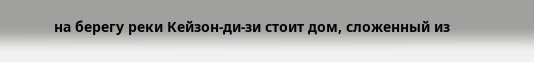на берегу реки Кейзон-ди-зи стоит дом, сложенный из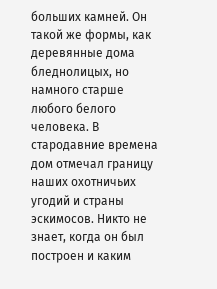больших камней. Он такой же формы, как деревянные дома бледнолицых, но намного старше любого белого человека. В стародавние времена дом отмечал границу наших охотничьих угодий и страны эскимосов. Никто не знает, когда он был построен и каким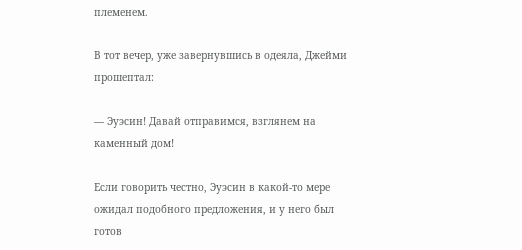племенем.

В тот вечер, уже завернувшись в одеяла, Джейми прошептал:

— Эуэсин! Давай отправимся, взглянем на каменный дом!

Если говорить честно, Эуэсин в какой-то мере ожидал подобного предложения, и у него был готов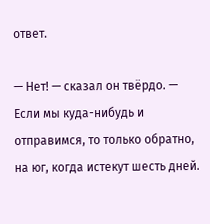ответ.

— Нет! — сказал он твёрдо. — Если мы куда-нибудь и отправимся, то только обратно, на юг, когда истекут шесть дней.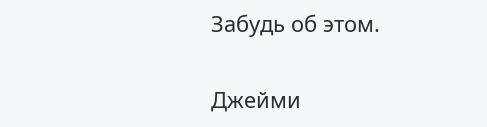Забудь об этом.

Джейми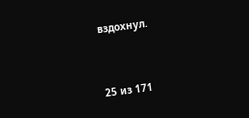вздохнул.



25 из 171